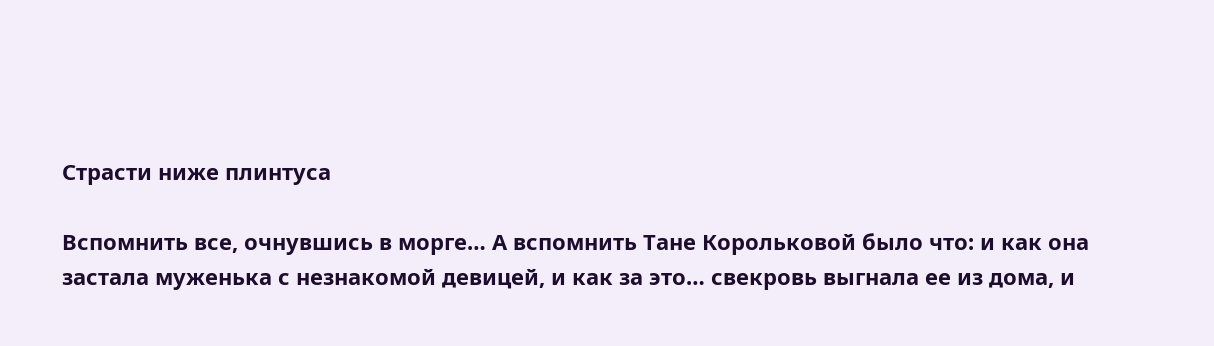Страсти ниже плинтуса

Вспомнить все, очнувшись в морге… А вспомнить Тане Корольковой было что: и как она застала муженька с незнакомой девицей, и как за это… свекровь выгнала ее из дома, и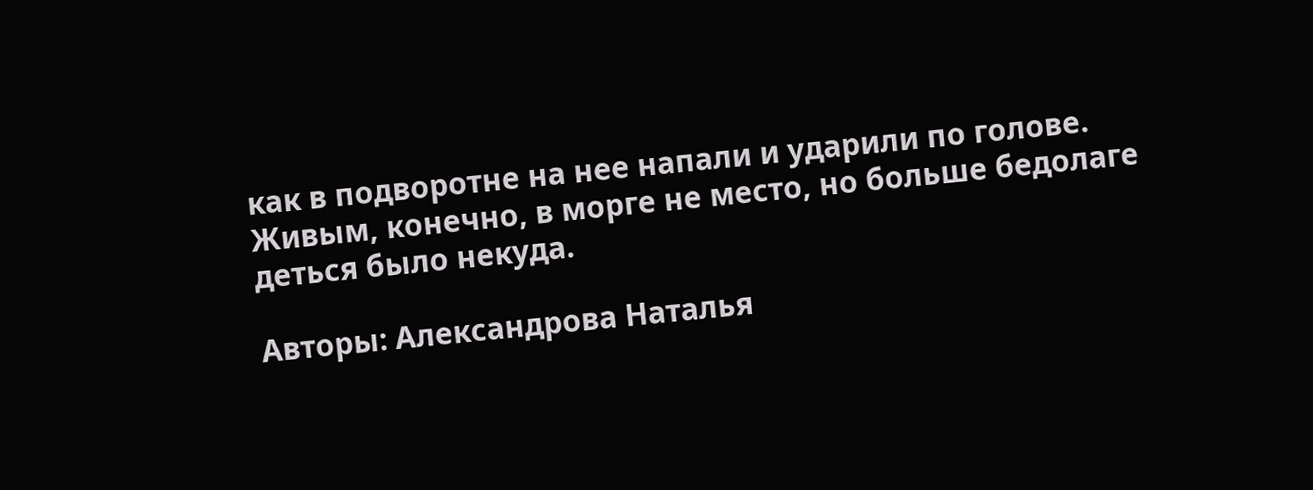как в подворотне на нее напали и ударили по голове. Живым, конечно, в морге не место, но больше бедолаге деться было некуда.

Авторы: Александрова Наталья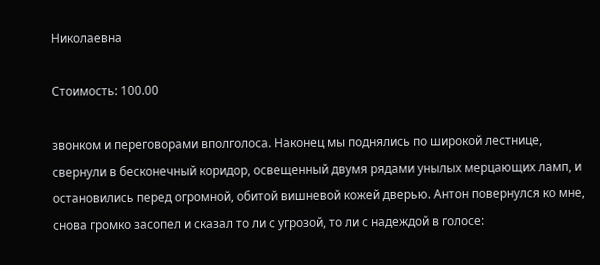Николаевна

Стоимость: 100.00

звонком и переговорами вполголоса. Наконец мы поднялись по широкой лестнице, свернули в бесконечный коридор, освещенный двумя рядами унылых мерцающих ламп, и остановились перед огромной, обитой вишневой кожей дверью. Антон повернулся ко мне, снова громко засопел и сказал то ли с угрозой, то ли с надеждой в голосе: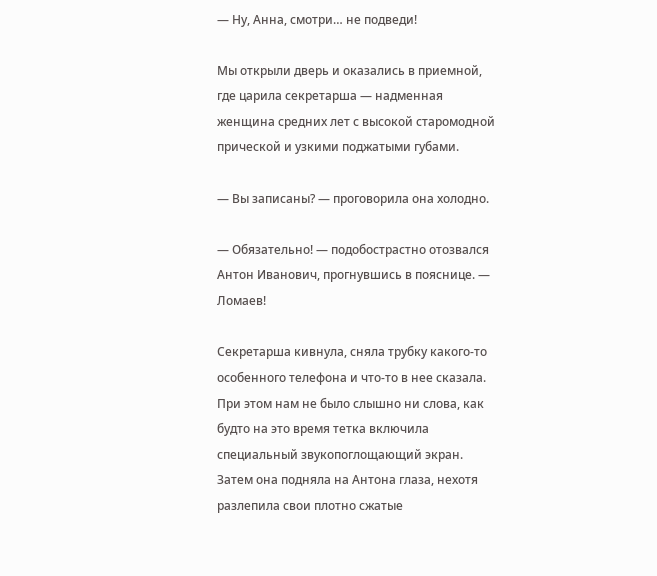— Ну, Анна, смотри… не подведи!

Мы открыли дверь и оказались в приемной, где царила секретарша — надменная женщина средних лет с высокой старомодной прической и узкими поджатыми губами.

— Вы записаны? — проговорила она холодно.

— Обязательно! — подобострастно отозвался Антон Иванович, прогнувшись в пояснице. — Ломаев!

Секретарша кивнула, сняла трубку какого-то особенного телефона и что-то в нее сказала. При этом нам не было слышно ни слова, как будто на это время тетка включила специальный звукопоглощающий экран. Затем она подняла на Антона глаза, нехотя разлепила свои плотно сжатые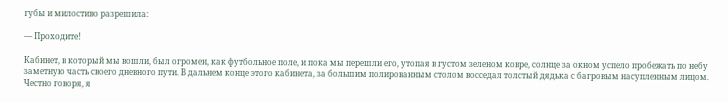губы и милостиво разрешила:

— Проходите!

Кабинет, в который мы вошли, был огромен, как футбольное поле, и пока мы перешли его, утопая в густом зеленом ковре, солнце за окном успело пробежать по небу заметную часть своего дневного пути. В дальнем конце этого кабинета, за большим полированным столом восседал толстый дядька с багровым насупленным лицом. Честно говоря, я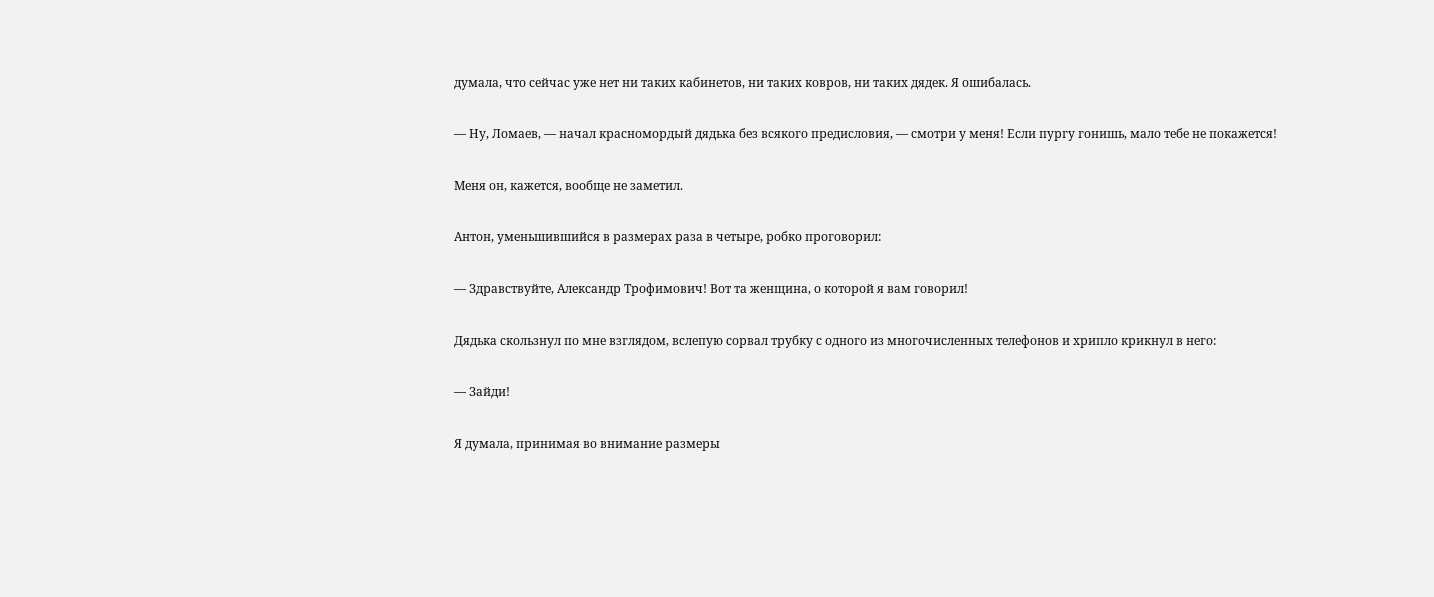думала, что сейчас уже нет ни таких кабинетов, ни таких ковров, ни таких дядек. Я ошибалась.

— Ну, Ломаев, — начал красномордый дядька без всякого предисловия, — смотри у меня! Если пургу гонишь, мало тебе не покажется!

Меня он, кажется, вообще не заметил.

Антон, уменьшившийся в размерах раза в четыре, робко проговорил:

— Здравствуйте, Александр Трофимович! Вот та женщина, о которой я вам говорил!

Дядька скользнул по мне взглядом, вслепую сорвал трубку с одного из многочисленных телефонов и хрипло крикнул в него:

— Зайди!

Я думала, принимая во внимание размеры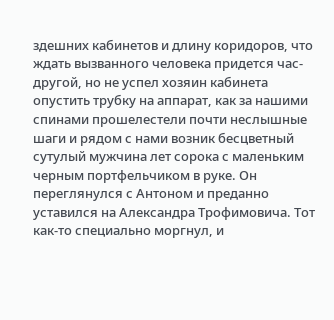здешних кабинетов и длину коридоров, что ждать вызванного человека придется час-другой, но не успел хозяин кабинета опустить трубку на аппарат, как за нашими спинами прошелестели почти неслышные шаги и рядом с нами возник бесцветный сутулый мужчина лет сорока с маленьким черным портфельчиком в руке. Он переглянулся с Антоном и преданно уставился на Александра Трофимовича. Тот как-то специально моргнул, и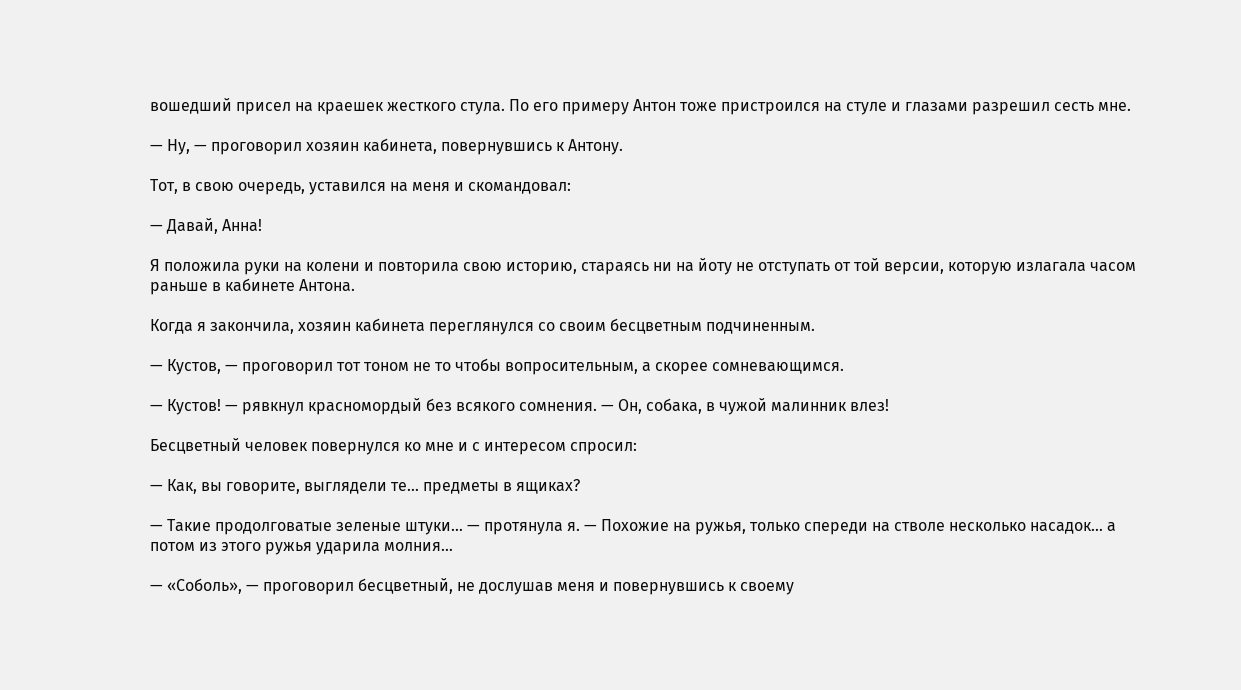вошедший присел на краешек жесткого стула. По его примеру Антон тоже пристроился на стуле и глазами разрешил сесть мне.

— Ну, — проговорил хозяин кабинета, повернувшись к Антону.

Тот, в свою очередь, уставился на меня и скомандовал:

— Давай, Анна!

Я положила руки на колени и повторила свою историю, стараясь ни на йоту не отступать от той версии, которую излагала часом раньше в кабинете Антона.

Когда я закончила, хозяин кабинета переглянулся со своим бесцветным подчиненным.

— Кустов, — проговорил тот тоном не то чтобы вопросительным, а скорее сомневающимся.

— Кустов! — рявкнул красномордый без всякого сомнения. — Он, собака, в чужой малинник влез!

Бесцветный человек повернулся ко мне и с интересом спросил:

— Как, вы говорите, выглядели те… предметы в ящиках?

— Такие продолговатые зеленые штуки… — протянула я. — Похожие на ружья, только спереди на стволе несколько насадок… а потом из этого ружья ударила молния…

— «Соболь», — проговорил бесцветный, не дослушав меня и повернувшись к своему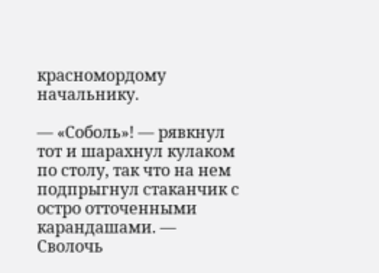красномордому начальнику.

— «Соболь»! — рявкнул тот и шарахнул кулаком по столу, так что на нем подпрыгнул стаканчик с остро отточенными карандашами. — Сволочь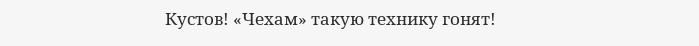Кустов! «Чехам» такую технику гонят!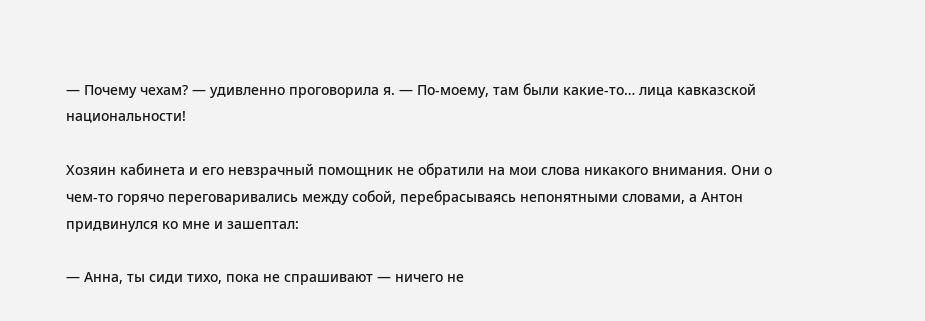— Почему чехам? — удивленно проговорила я. — По-моему, там были какие-то… лица кавказской национальности!

Хозяин кабинета и его невзрачный помощник не обратили на мои слова никакого внимания. Они о чем-то горячо переговаривались между собой, перебрасываясь непонятными словами, а Антон придвинулся ко мне и зашептал:

— Анна, ты сиди тихо, пока не спрашивают — ничего не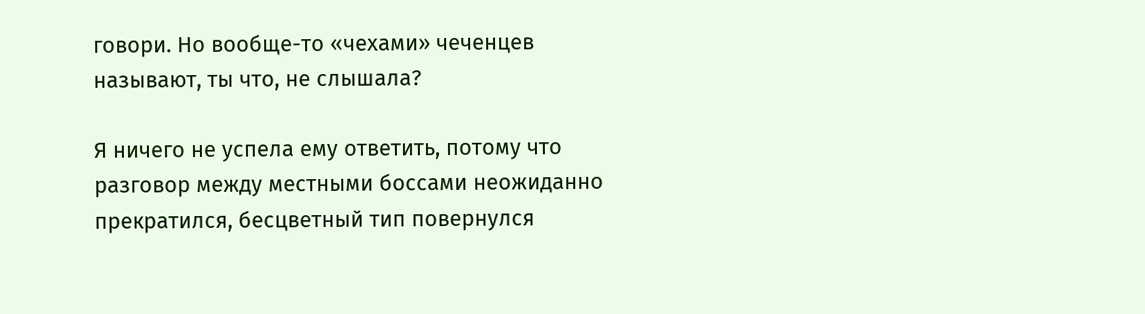говори. Но вообще-то «чехами» чеченцев называют, ты что, не слышала?

Я ничего не успела ему ответить, потому что разговор между местными боссами неожиданно прекратился, бесцветный тип повернулся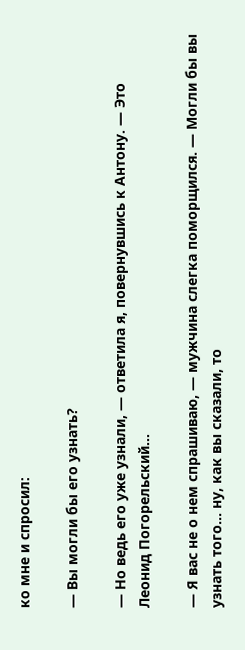ко мне и спросил:

— Вы могли бы его узнать?

— Но ведь его уже узнали, — ответила я, повернувшись к Антону. — Это Леонид Погорельский…

— Я вас не о нем спрашиваю, — мужчина слегка поморщился. — Могли бы вы узнать того… ну, как вы сказали, то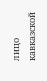лицо кавказской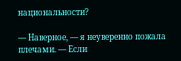национальности?

— Наверное, — я неуверенно пожала плечами. — Если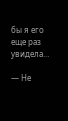бы я его еще раз увидела…

— Не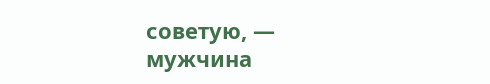советую, — мужчина